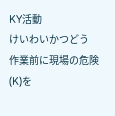KY活動
けいわいかつどう
作業前に現場の危険(K)を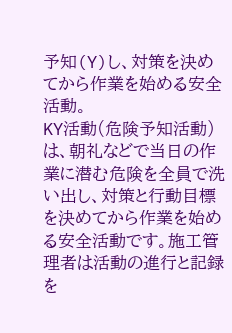予知(Y)し、対策を決めてから作業を始める安全活動。
KY活動(危険予知活動)は、朝礼などで当日の作業に潜む危険を全員で洗い出し、対策と行動目標を決めてから作業を始める安全活動です。施工管理者は活動の進行と記録を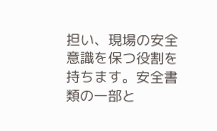担い、現場の安全意識を保つ役割を持ちます。安全書類の一部と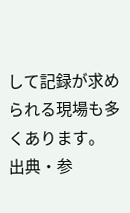して記録が求められる現場も多くあります。
出典・参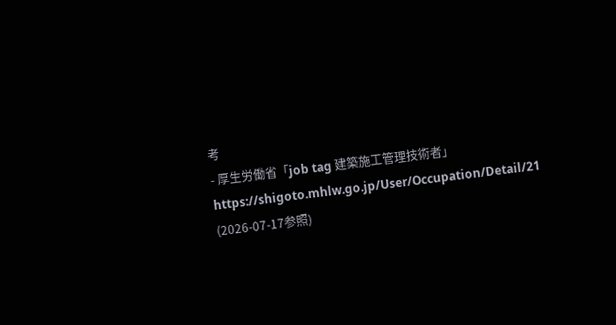考
- 厚生労働省「job tag 建築施工管理技術者」https://shigoto.mhlw.go.jp/User/Occupation/Detail/21 (2026-07-17参照)